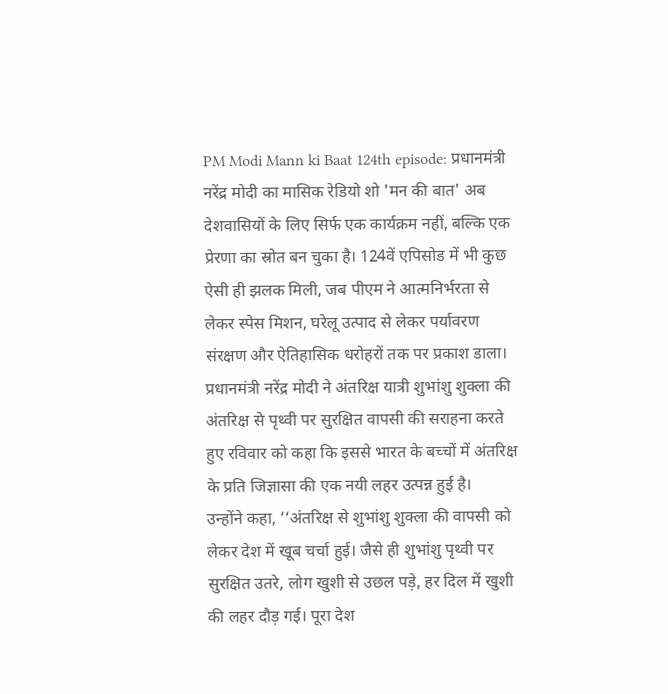PM Modi Mann ki Baat 124th episode: प्रधानमंत्री नरेंद्र मोदी का मासिक रेडियो शो 'मन की बात' अब देशवासियों के लिए सिर्फ एक कार्यक्रम नहीं, बल्कि एक प्रेरणा का स्रोत बन चुका है। 124वें एपिसोड में भी कुछ ऐसी ही झलक मिली, जब पीएम ने आत्मनिर्भरता से लेकर स्पेस मिशन, घरेलू उत्पाद से लेकर पर्यावरण संरक्षण और ऐतिहासिक धरोहरों तक पर प्रकाश डाला।
प्रधानमंत्री नरेंद्र मोदी ने अंतरिक्ष यात्री शुभांशु शुक्ला की अंतरिक्ष से पृथ्वी पर सुरक्षित वापसी की सराहना करते हुए रविवार को कहा कि इससे भारत के बच्चों में अंतरिक्ष के प्रति जिज्ञासा की एक नयी लहर उत्पन्न हुई है।
उन्होंने कहा, ‘‘अंतरिक्ष से शुभांशु शुक्ला की वापसी को लेकर देश में खूब चर्चा हुई। जैसे ही शुभांशु पृथ्वी पर सुरक्षित उतरे, लोग खुशी से उछल पड़े, हर दिल में खुशी की लहर दौड़ गई। पूरा देश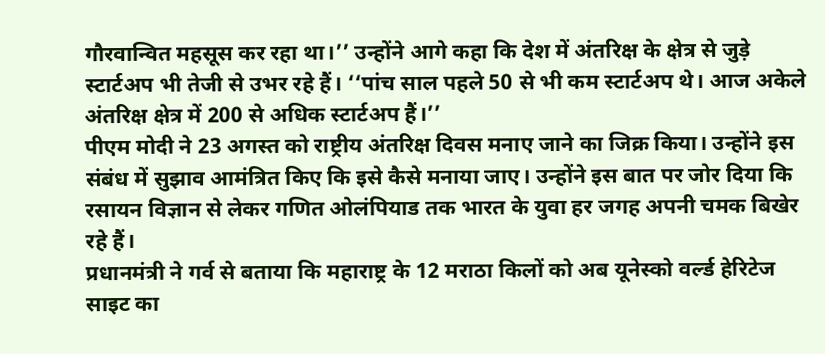गौरवान्वित महसूस कर रहा था।’’ उन्होंने आगे कहा कि देश में अंतरिक्ष के क्षेत्र से जुड़े स्टार्टअप भी तेजी से उभर रहे हैं। ‘‘पांच साल पहले 50 से भी कम स्टार्टअप थे। आज अकेले अंतरिक्ष क्षेत्र में 200 से अधिक स्टार्टअप हैं।’’
पीएम मोदी ने 23 अगस्त को राष्ट्रीय अंतरिक्ष दिवस मनाए जाने का जिक्र किया। उन्होंने इस संबंध में सुझाव आमंत्रित किए कि इसे कैसे मनाया जाए। उन्होंने इस बात पर जोर दिया कि रसायन विज्ञान से लेकर गणित ओलंपियाड तक भारत के युवा हर जगह अपनी चमक बिखेर रहे हैं।
प्रधानमंत्री ने गर्व से बताया कि महाराष्ट्र के 12 मराठा किलों को अब यूनेस्को वर्ल्ड हेरिटेज साइट का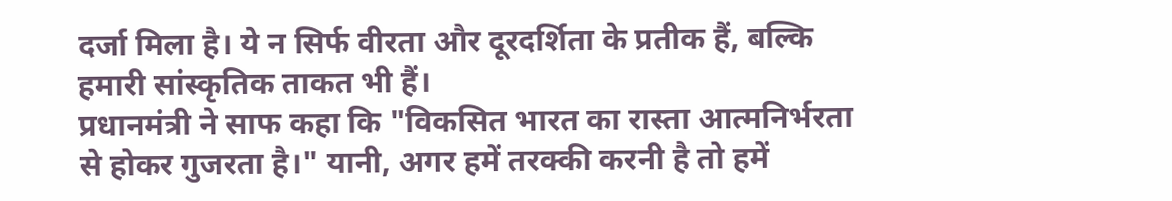दर्जा मिला है। ये न सिर्फ वीरता और दूरदर्शिता के प्रतीक हैं, बल्कि हमारी सांस्कृतिक ताकत भी हैं।
प्रधानमंत्री ने साफ कहा कि "विकसित भारत का रास्ता आत्मनिर्भरता से होकर गुजरता है।" यानी, अगर हमें तरक्की करनी है तो हमें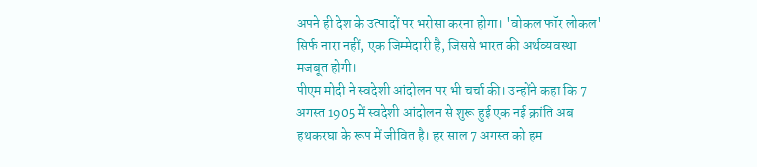अपने ही देश के उत्पादों पर भरोसा करना होगा। 'वोकल फॉर लोकल' सिर्फ नारा नहीं, एक जिम्मेदारी है, जिससे भारत की अर्थव्यवस्था मजबूत होगी।
पीएम मोदी ने स्वदेशी आंदोलन पर भी चर्चा की। उन्होंने कहा कि 7 अगस्त 1905 में स्वदेशी आंदोलन से शुरू हुई एक नई क्रांति अब हथकरघा के रूप में जीवित है। हर साल 7 अगस्त को हम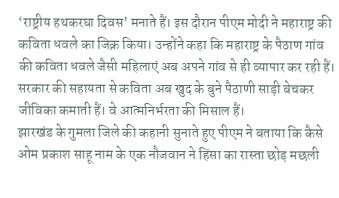‘राष्ट्रीय हथकरघा दिवस’ मनाते हैं। इस दौरान पीएम मोदी ने महाराष्ट्र की कविता धवले का जिक्र किया। उन्होंने कहा कि महाराष्ट्र के पैठाण गांव की कविता धवले जैसी महिलाएं अब अपने गांव से ही व्यापार कर रही हैं। सरकार की सहायता से कविता अब खुद के बुने पैठाणी साड़ी बेचकर जीविका कमाती हैं। वे आत्मनिर्भरता की मिसाल हैं।
झारखंड के गुमला जिले की कहानी सुनाते हुए पीएम ने बताया कि कैसे ओम प्रकाश साहू नाम के एक नौजवान ने हिंसा का रास्ता छोड़ मछली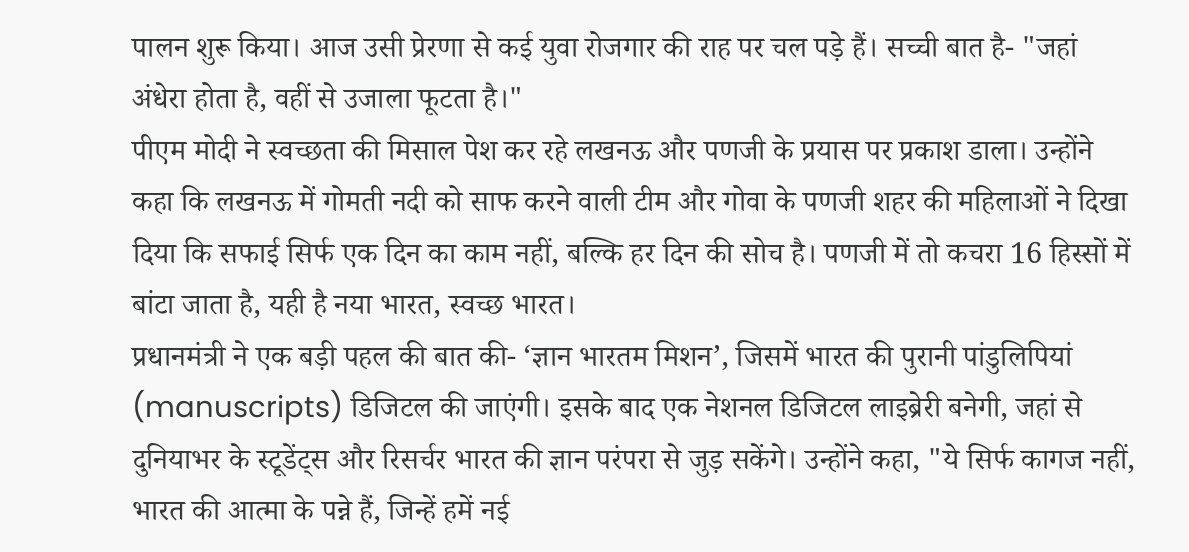पालन शुरू किया। आज उसी प्रेरणा से कई युवा रोजगार की राह पर चल पड़े हैं। सच्ची बात है- "जहां अंधेरा होता है, वहीं से उजाला फूटता है।"
पीएम मोदी ने स्वच्छता की मिसाल पेश कर रहे लखनऊ और पणजी के प्रयास पर प्रकाश डाला। उन्होंने कहा कि लखनऊ में गोमती नदी को साफ करने वाली टीम और गोवा के पणजी शहर की महिलाओं ने दिखा दिया कि सफाई सिर्फ एक दिन का काम नहीं, बल्कि हर दिन की सोच है। पणजी में तो कचरा 16 हिस्सों में बांटा जाता है, यही है नया भारत, स्वच्छ भारत।
प्रधानमंत्री ने एक बड़ी पहल की बात की- ‘ज्ञान भारतम मिशन’, जिसमें भारत की पुरानी पांडुलिपियां (manuscripts) डिजिटल की जाएंगी। इसके बाद एक नेशनल डिजिटल लाइब्रेरी बनेगी, जहां से दुनियाभर के स्टूडेंट्स और रिसर्चर भारत की ज्ञान परंपरा से जुड़ सकेंगे। उन्होंने कहा, "ये सिर्फ कागज नहीं, भारत की आत्मा के पन्ने हैं, जिन्हें हमें नई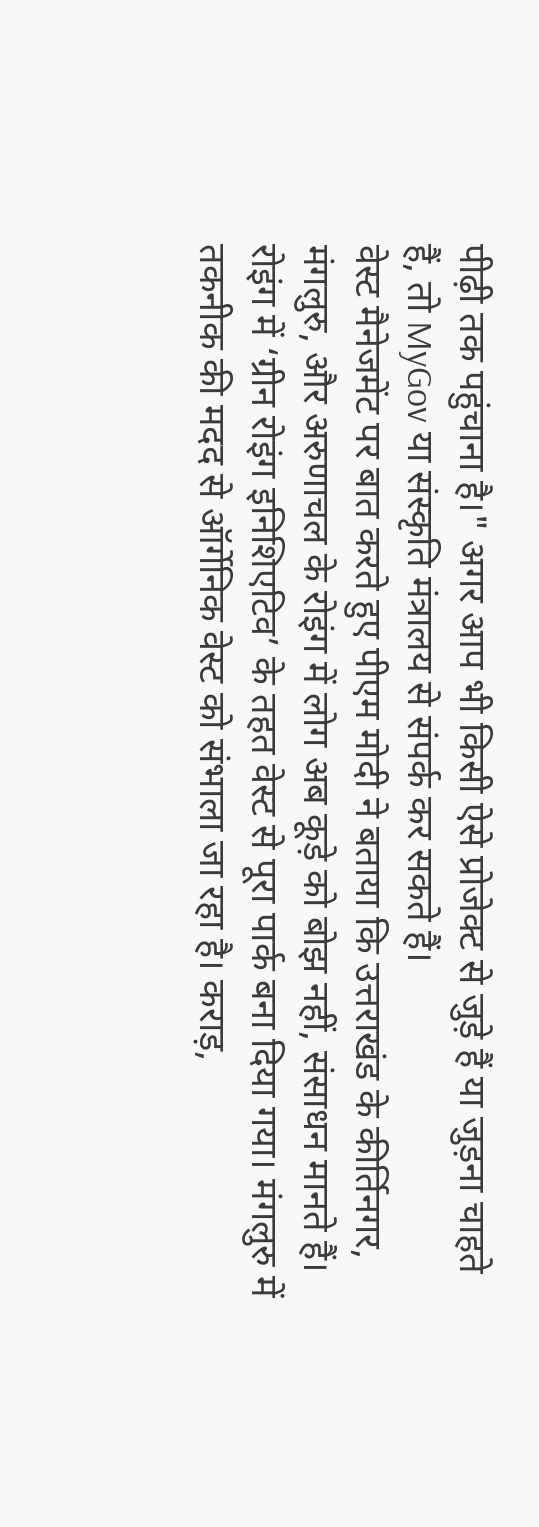पीढ़ी तक पहुंचाना है।" अगर आप भी किसी ऐसे प्रोजेक्ट से जुड़े हैं या जुड़ना चाहते हैं, तो MyGov या संस्कृति मंत्रालय से संपर्क कर सकते हैं।
वेस्ट मैनेजमेंट पर बात करते हुए पीएम मोदी ने बताया कि उत्तराखंड के कीर्तिनगर, मंगलुरु, और अरुणाचल के रोइंग में लोग अब कूड़े को बोझ नहीं, संसाधन मानते हैं। रोइंग में ‘ग्रीन रोइंग इनिशिएटिव’ के तहत वेस्ट से पूरा पार्क बना दिया गया। मंगलुरु में तकनीक की मदद से ऑर्गेनिक वेस्ट को संभाला जा रहा है। कराड़,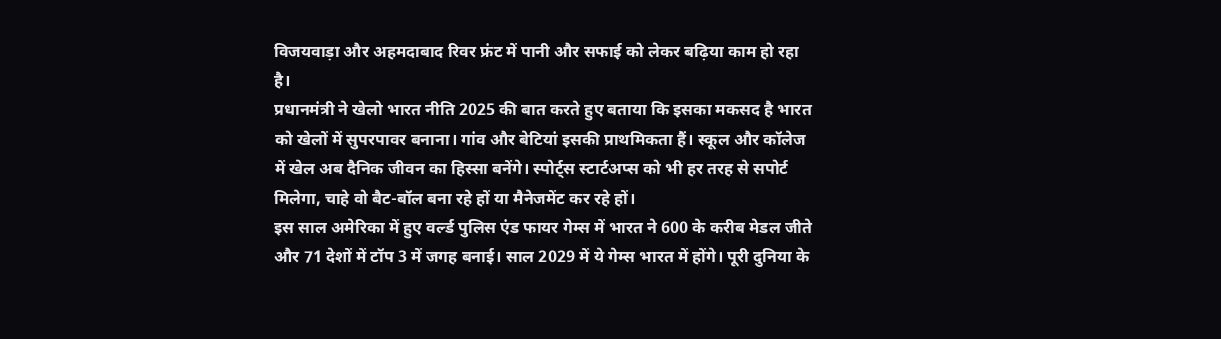विजयवाड़ा और अहमदाबाद रिवर फ्रंट में पानी और सफाई को लेकर बढ़िया काम हो रहा है।
प्रधानमंत्री ने खेलो भारत नीति 2025 की बात करते हुए बताया कि इसका मकसद है भारत को खेलों में सुपरपावर बनाना। गांव और बेटियां इसकी प्राथमिकता हैं। स्कूल और कॉलेज में खेल अब दैनिक जीवन का हिस्सा बनेंगे। स्पोर्ट्स स्टार्टअप्स को भी हर तरह से सपोर्ट मिलेगा, चाहे वो बैट-बॉल बना रहे हों या मैनेजमेंट कर रहे हों।
इस साल अमेरिका में हुए वर्ल्ड पुलिस एंड फायर गेम्स में भारत ने 600 के करीब मेडल जीते और 71 देशों में टॉप 3 में जगह बनाई। साल 2029 में ये गेम्स भारत में होंगे। पूरी दुनिया के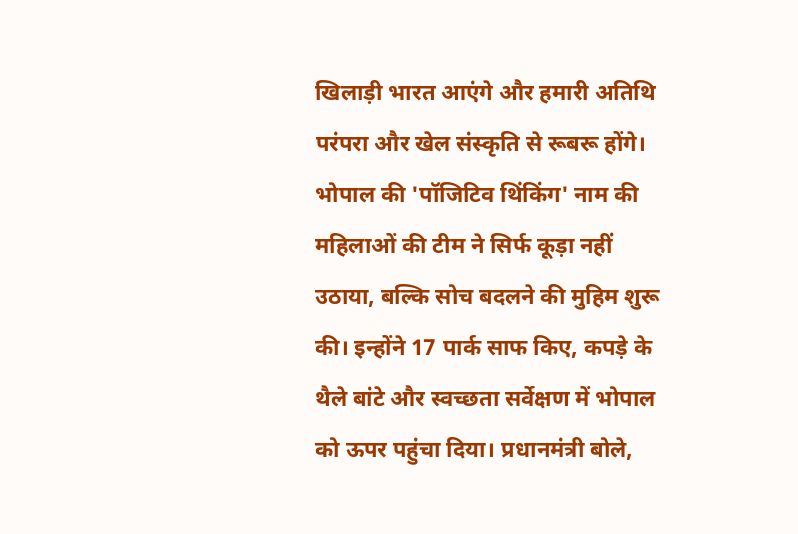खिलाड़ी भारत आएंगे और हमारी अतिथि परंपरा और खेल संस्कृति से रूबरू होंगे।
भोपाल की 'पॉजिटिव थिंकिंग' नाम की महिलाओं की टीम ने सिर्फ कूड़ा नहीं उठाया, बल्कि सोच बदलने की मुहिम शुरू की। इन्होंने 17 पार्क साफ किए, कपड़े के थैले बांटे और स्वच्छता सर्वेक्षण में भोपाल को ऊपर पहुंचा दिया। प्रधानमंत्री बोले,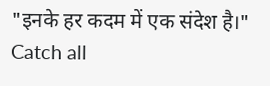"इनके हर कदम में एक संदेश है।"
Catch all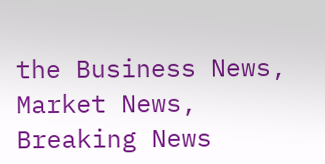the Business News, Market News, Breaking News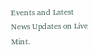Events and Latest News Updates on Live Mint.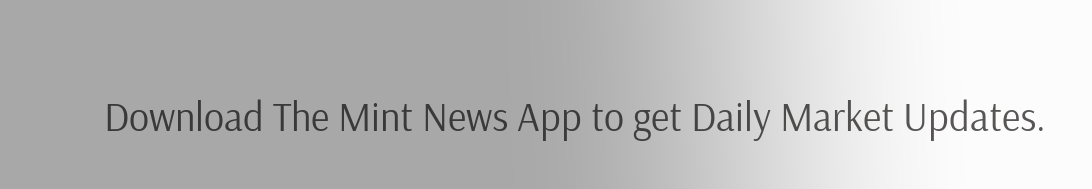Download The Mint News App to get Daily Market Updates.